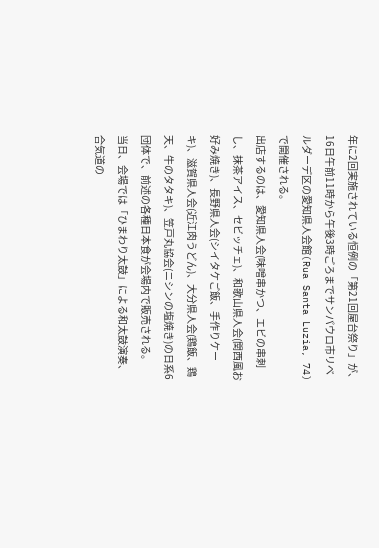年に2回実施されている恒例の「第21回屋台祭り」が、16日午前11時から午後3時ごろまでサンパウロ市リベルダーデ区の愛知県人会館(Rua Santa Luzia, 74)で開催される。
出店するのは、愛知県人会(味噌串かつ、エビの串刺し、抹茶アイス、セビッチェ)、和歌山県人会(関西風お好み焼き)、長野県人会(シイタケご飯、手作りケーキ)、滋賀県人会(近江肉うどん)、大分県人会(鶏飯、鶏天、牛のタタキ)、笠戸丸協会(ニシンの塩焼き)の日系6団体で、前述の各種日本食が会場内で販売される。
当日、会場では「ひまわり太鼓」による和太鼓演奏、合気道の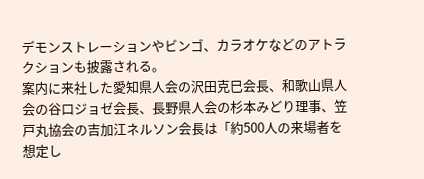デモンストレーションやビンゴ、カラオケなどのアトラクションも披露される。
案内に来社した愛知県人会の沢田克巳会長、和歌山県人会の谷口ジョゼ会長、長野県人会の杉本みどり理事、笠戸丸協会の吉加江ネルソン会長は「約500人の来場者を想定し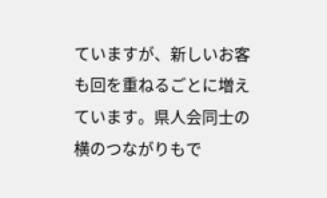ていますが、新しいお客も回を重ねるごとに増えています。県人会同士の横のつながりもで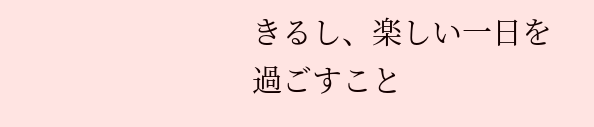きるし、楽しい一日を過ごすこと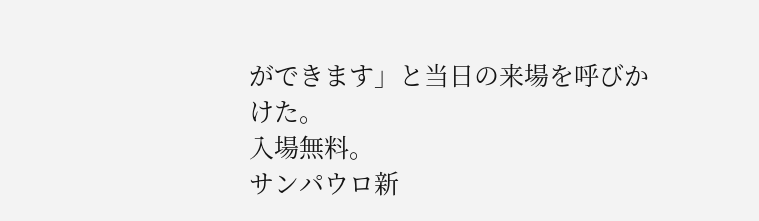ができます」と当日の来場を呼びかけた。
入場無料。
サンパウロ新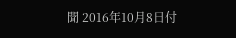聞 2016年10月8日付